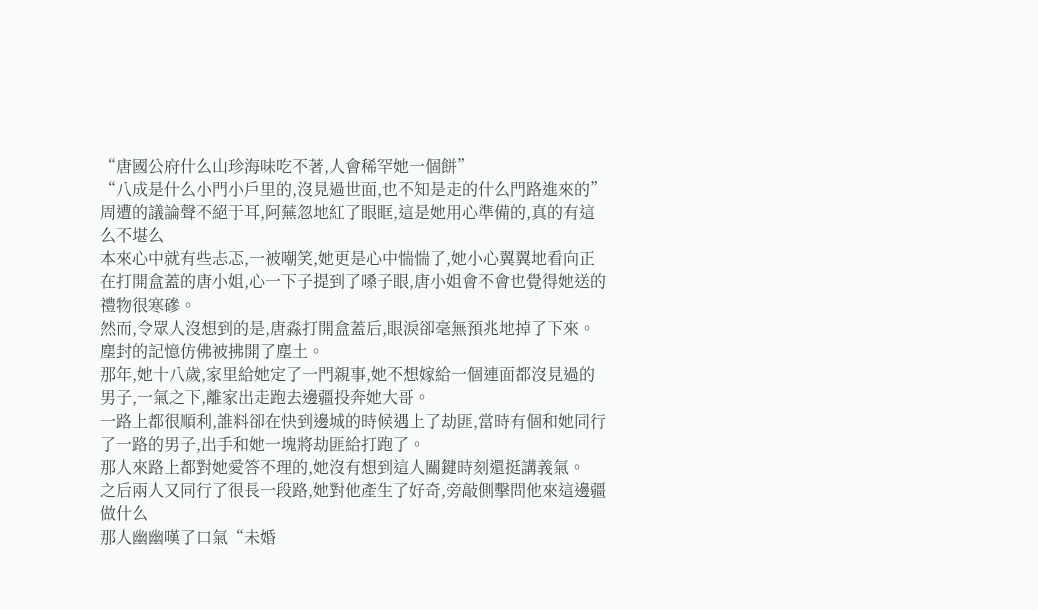“唐國公府什么山珍海味吃不著,人會稀罕她一個餅”
“八成是什么小門小戶里的,沒見過世面,也不知是走的什么門路進來的”
周遭的議論聲不絕于耳,阿蕪忽地紅了眼眶,這是她用心準備的,真的有這么不堪么
本來心中就有些忐忑,一被嘲笑,她更是心中惴惴了,她小心翼翼地看向正在打開盒蓋的唐小姐,心一下子提到了嗓子眼,唐小姐會不會也覺得她送的禮物很寒磣。
然而,令眾人沒想到的是,唐淼打開盒蓋后,眼淚卻毫無預兆地掉了下來。
塵封的記憶仿佛被拂開了塵土。
那年,她十八歲,家里給她定了一門親事,她不想嫁給一個連面都沒見過的男子,一氣之下,離家出走跑去邊疆投奔她大哥。
一路上都很順利,誰料卻在快到邊城的時候遇上了劫匪,當時有個和她同行了一路的男子,出手和她一塊將劫匪給打跑了。
那人來路上都對她愛答不理的,她沒有想到這人關鍵時刻還挺講義氣。
之后兩人又同行了很長一段路,她對他產生了好奇,旁敲側擊問他來這邊疆做什么
那人幽幽嘆了口氣“未婚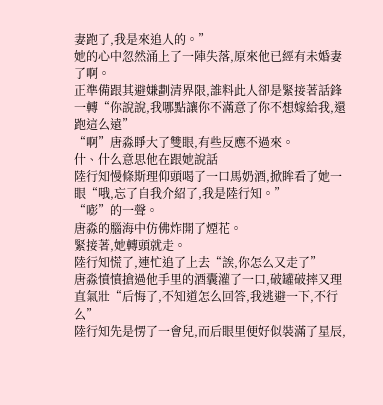妻跑了,我是來追人的。”
她的心中忽然涌上了一陣失落,原來他已經有未婚妻了啊。
正準備跟其避嫌劃清界限,誰料此人卻是緊接著話鋒一轉“你說說,我哪點讓你不滿意了你不想嫁給我,還跑這么遠”
“啊”唐淼睜大了雙眼,有些反應不過來。
什、什么意思他在跟她說話
陸行知慢條斯理仰頭喝了一口馬奶酒,掀眸看了她一眼“哦,忘了自我介紹了,我是陸行知。”
“嘭”的一聲。
唐淼的腦海中仿佛炸開了煙花。
緊接著,她轉頭就走。
陸行知慌了,連忙追了上去“誒,你怎么又走了”
唐淼憤憤搶過他手里的酒囊灌了一口,破罐破摔又理直氣壯“后悔了,不知道怎么回答,我逃避一下,不行么”
陸行知先是愣了一會兒,而后眼里便好似裝滿了星辰,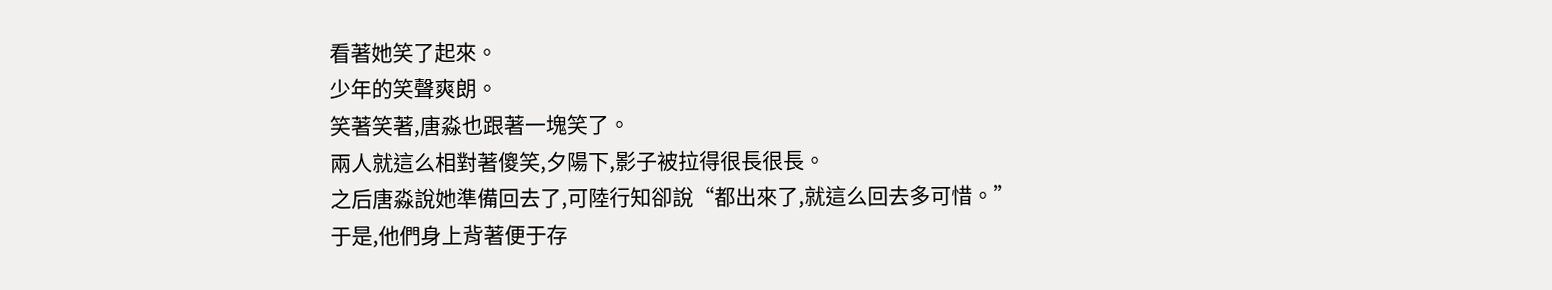看著她笑了起來。
少年的笑聲爽朗。
笑著笑著,唐淼也跟著一塊笑了。
兩人就這么相對著傻笑,夕陽下,影子被拉得很長很長。
之后唐淼說她準備回去了,可陸行知卻說“都出來了,就這么回去多可惜。”
于是,他們身上背著便于存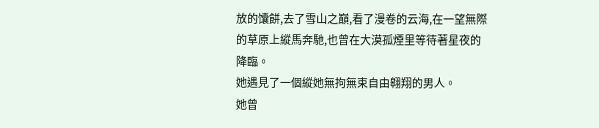放的馕餅,去了雪山之巔,看了漫卷的云海,在一望無際的草原上縱馬奔馳,也曾在大漠孤煙里等待著星夜的降臨。
她遇見了一個縱她無拘無束自由翱翔的男人。
她曾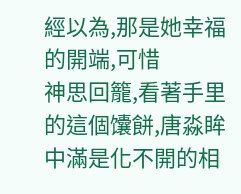經以為,那是她幸福的開端,可惜
神思回籠,看著手里的這個馕餅,唐淼眸中滿是化不開的相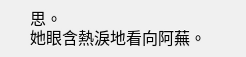思。
她眼含熱淚地看向阿蕪。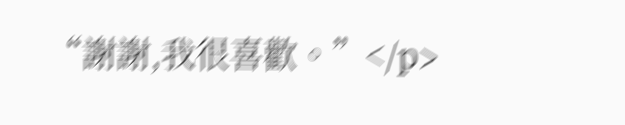“謝謝,我很喜歡。”</p>